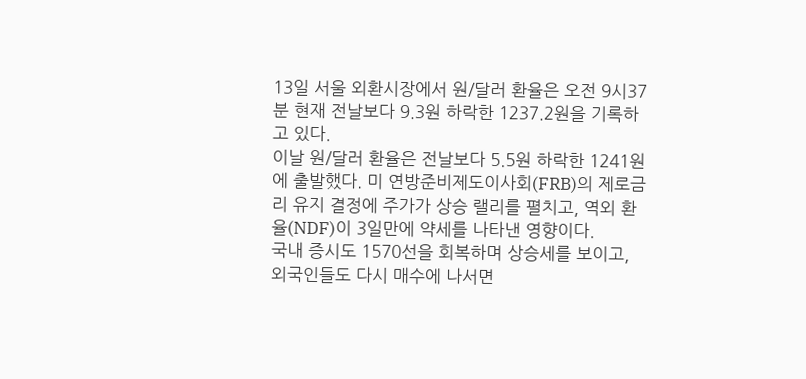13일 서울 외환시장에서 원/달러 환율은 오전 9시37분 현재 전날보다 9.3원 하락한 1237.2원을 기록하고 있다.
이날 원/달러 환율은 전날보다 5.5원 하락한 1241원에 출발했다. 미 연방준비제도이사회(FRB)의 제로금리 유지 결정에 주가가 상승 랠리를 펼치고, 역외 환율(NDF)이 3일만에 약세를 나타낸 영향이다.
국내 증시도 1570선을 회복하며 상승세를 보이고, 외국인들도 다시 매수에 나서면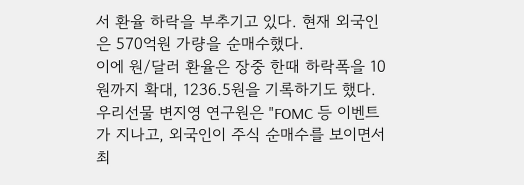서 환율 하락을 부추기고 있다. 현재 외국인은 570억원 가량을 순매수했다.
이에 원/달러 환율은 장중 한때 하락폭을 10원까지 확대, 1236.5원을 기록하기도 했다.
우리선물 변지영 연구원은 "FOMC 등 이벤트가 지나고, 외국인이 주식 순매수를 보이면서 최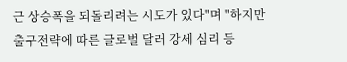근 상승폭을 되돌리려는 시도가 있다"며 "하지만 출구전략에 따른 글로벌 달러 강세 심리 등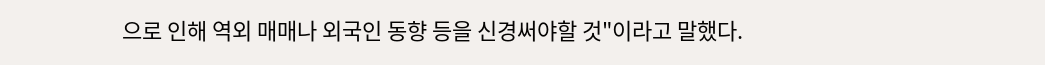으로 인해 역외 매매나 외국인 동향 등을 신경써야할 것"이라고 말했다.